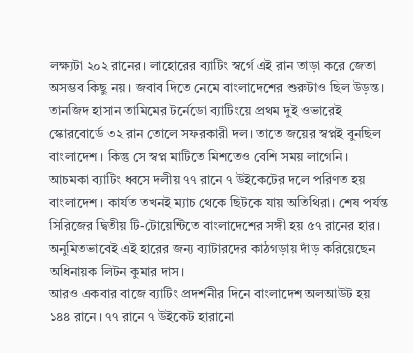লক্ষ্যটা ২০২ রানের। লাহোরের ব্যাটিং স্বর্গে এই রান তাড়া করে জেতা অসম্ভব কিছু নয়। জবাব দিতে নেমে বাংলাদেশের শুরুটাও ছিল উড়ন্ত। তানজিদ হাসান তামিমের টর্নেডো ব্যাটিংয়ে প্রথম দুই ওভারেই স্কোরবোর্ডে ৩২ রান তোলে সফরকারী দল। তাতে জয়ের স্বপ্নই বুনছিল বাংলাদেশ। কিন্তু সে স্বপ্ন মাটিতে মিশতেও বেশি সময় লাগেনি। আচমকা ব্যাটিং ধ্বসে দলীয় ৭৭ রানে ৭ উইকেটের দলে পরিণত হয় বাংলাদেশ। কার্যত তখনই ম্যাচ থেকে ছিটকে যায় অতিথিরা। শেষ পর্যন্ত সিরিজের দ্বিতীয় টি-টোয়েন্টিতে বাংলাদেশের সঙ্গী হয় ৫৭ রানের হার। অনুমিতভাবেই এই হারের জন্য ব্যাটারদের কাঠগড়ায় দাঁড় করিয়েছেন অধিনায়ক লিটন কুমার দাস।
আরও একবার বাজে ব্যাটিং প্রদর্শনীর দিনে বাংলাদেশ অলআউট হয় ১৪৪ রানে। ৭৭ রানে ৭ উইকেট হারানো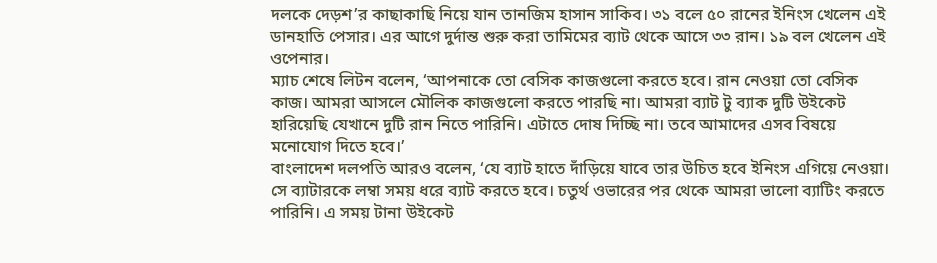দলকে দেড়শ’র কাছাকাছি নিয়ে যান তানজিম হাসান সাকিব। ৩১ বলে ৫০ রানের ইনিংস খেলেন এই ডানহাতি পেসার। এর আগে দুর্দান্ত শুরু করা তামিমের ব্যাট থেকে আসে ৩৩ রান। ১৯ বল খেলেন এই ওপেনার।
ম্যাচ শেষে লিটন বলেন, ‘আপনাকে তো বেসিক কাজগুলো করতে হবে। রান নেওয়া তো বেসিক কাজ। আমরা আসলে মৌলিক কাজগুলো করতে পারছি না। আমরা ব্যাট টু ব্যাক দুটি উইকেট হারিয়েছি যেখানে দুটি রান নিতে পারিনি। এটাতে দোষ দিচ্ছি না। তবে আমাদের এসব বিষয়ে মনোযোগ দিতে হবে।’
বাংলাদেশ দলপতি আরও বলেন, ‘যে ব্যাট হাতে দাঁড়িয়ে যাবে তার উচিত হবে ইনিংস এগিয়ে নেওয়া। সে ব্যাটারকে লম্বা সময় ধরে ব্যাট করতে হবে। চতুর্থ ওভারের পর থেকে আমরা ভালো ব্যাটিং করতে পারিনি। এ সময় টানা উইকেট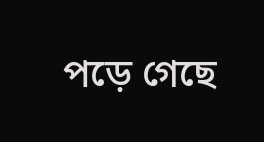পড়ে গেছে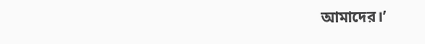আমাদের।’